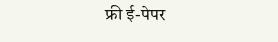फ्री ई-पेपर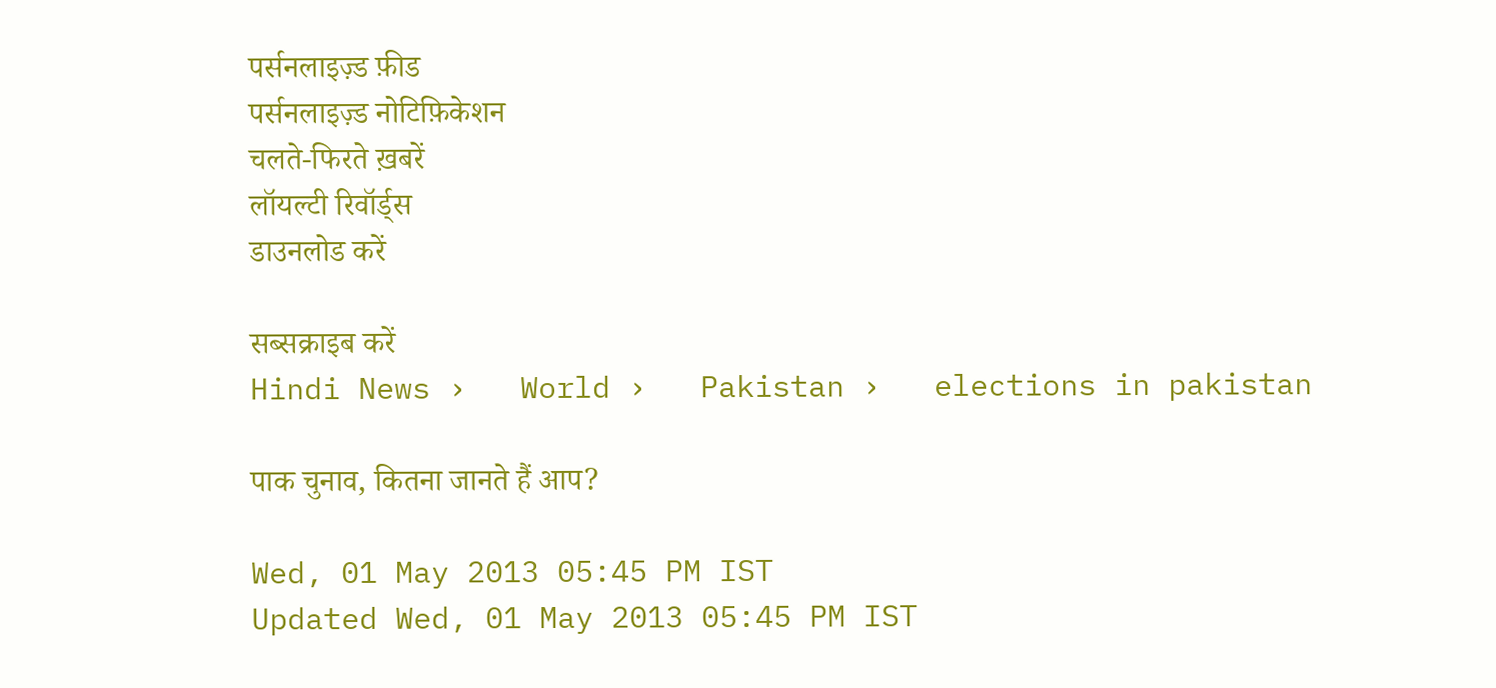पर्सनलाइज़्ड फ़ीड
पर्सनलाइज़्ड नोटिफ़िकेशन
चलते-फिरते ख़बरें
लॉयल्टी रिवॉर्ड्स
डाउनलोड करें

सब्सक्राइब करें
Hindi News ›   World ›   Pakistan ›   elections in pakistan

पाक चुनाव, कितना जानते हैं आप?

Wed, 01 May 2013 05:45 PM IST
Updated Wed, 01 May 2013 05:45 PM IST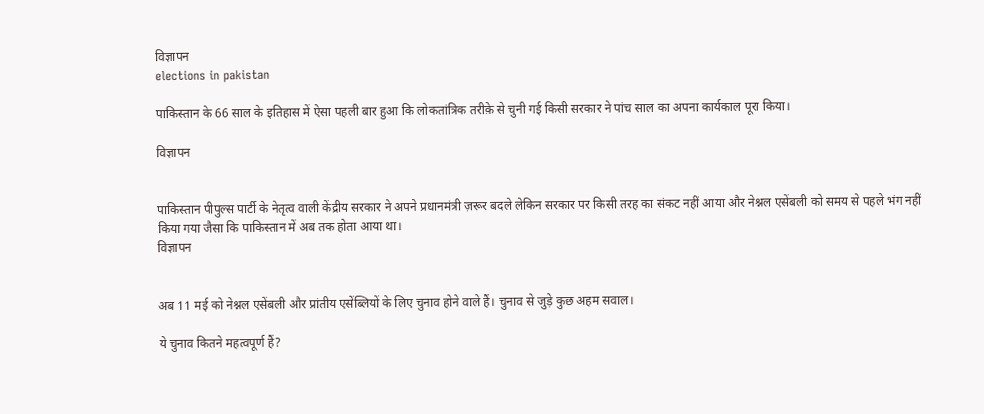विज्ञापन
elections in pakistan

पाकिस्तान के 66 साल के इतिहास में ऐसा पहली बार हुआ कि लोकतांत्रिक तरीक़े से चुनी गई किसी सरकार ने पांच साल का अपना कार्यकाल पूरा किया।

विज्ञापन


पाकिस्तान पीपुल्स पार्टी के नेतृत्व वाली केंद्रीय सरकार ने अपने प्रधानमंत्री ज़रूर बदले लेकिन सरकार पर किसी तरह का संकट नहीं आया और नेश्नल एसेंबली को समय से पहले भंग नहीं किया गया जैसा कि पाकिस्तान में अब तक होता आया था।
विज्ञापन


अब 11 मई को नेश्नल एसेंबली और प्रांतीय एसेंब्लियों के लिए चुनाव होने वाले हैं। चुनाव से जुड़े कुछ अहम सवाल।

ये चुनाव कितने महत्वपूर्ण हैं?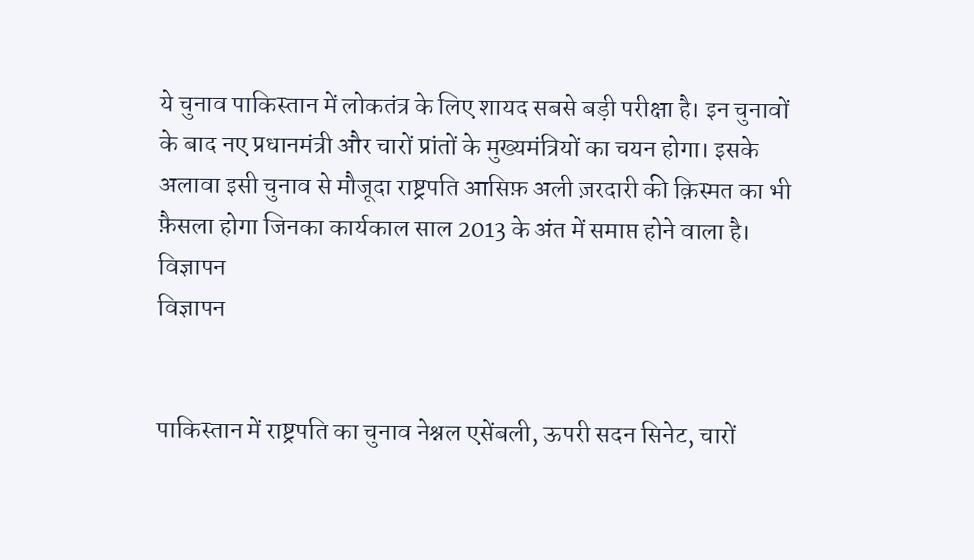ये चुनाव पाकिस्तान में लोकतंत्र के लिए शायद सबसे बड़ी परीक्षा है। इन चुनावों के बाद नए प्रधानमंत्री और चारों प्रांतों के मुख्यमंत्रियों का चयन होगा। इसके अलावा इसी चुनाव से मौजूदा राष्ट्रपति आसिफ़ अली ज़रदारी की क़िस्मत का भी फ़ैसला होगा जिनका कार्यकाल साल 2013 के अंत में समाप्त होने वाला है।
विज्ञापन
विज्ञापन


पाकिस्तान में राष्ट्रपति का चुनाव नेश्नल एसेंबली, ऊपरी सदन सिनेट, चारों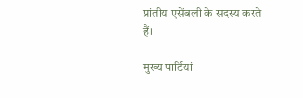प्रांतीय एसेंबली के सदस्य करते हैं।

मुख्य पार्टियां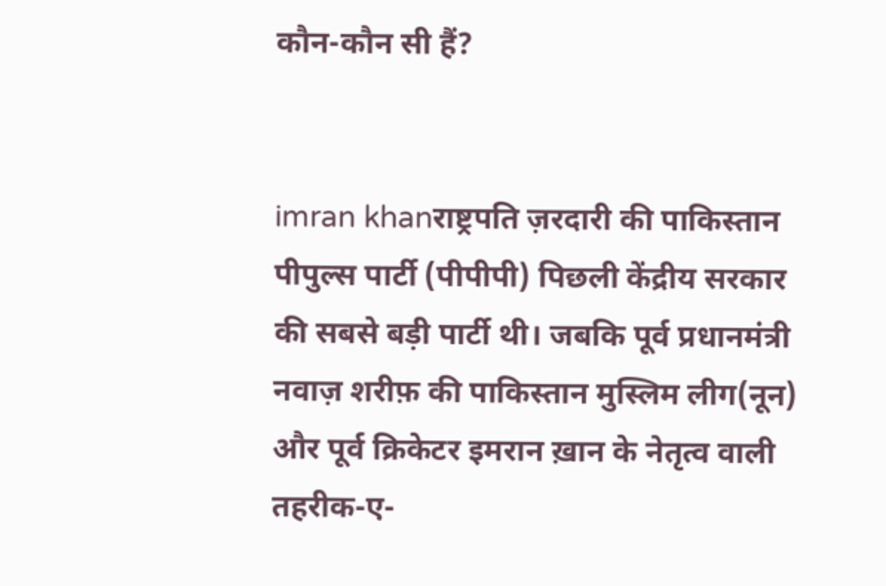कौन-कौन सी हैं?


imran khanराष्ट्रपति ज़रदारी की पाकिस्तान पीपुल्स पार्टी (पीपीपी) पिछली केंद्रीय सरकार की सबसे बड़ी पार्टी थी। जबकि पूर्व प्रधानमंत्री नवाज़ शरीफ़ की पाकिस्तान मुस्लिम लीग(नून) और पूर्व क्रिकेटर इमरान ख़ान के नेतृत्व वाली तहरीक-ए-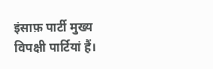इंसाफ़ पार्टी मुख्य विपक्षी पार्टियां हैं।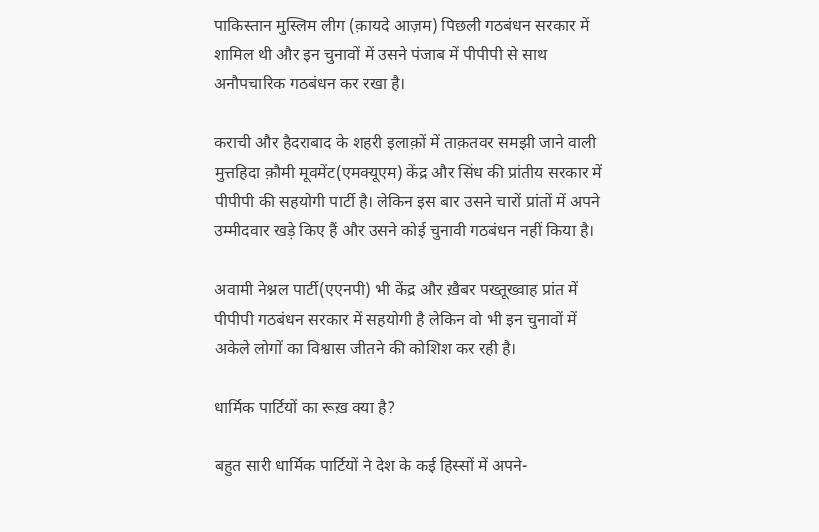पाकिस्तान मुस्लिम लीग (क़ायदे आज़म) पिछली गठबंधन सरकार में शामिल थी और इन चुनावों में उसने पंजाब में पीपीपी से साथ अनौपचारिक गठबंधन कर रखा है।

कराची और हैदराबाद के शहरी इलाक़ों में ताक़तवर समझी जाने वाली मुत्तहिदा क़ौमी मूवमेंट(एमक्यूएम) केंद्र और सिंध की प्रांतीय सरकार में पीपीपी की सहयोगी पार्टी है। लेकिन इस बार उसने चारों प्रांतों में अपने उम्मीदवार खड़े किए हैं और उसने कोई चुनावी गठबंधन नहीं किया है।

अवामी नेश्नल पार्टी(एएनपी) भी केंद्र और ख़ैबर पख्तूख्वाह प्रांत में पीपीपी गठबंधन सरकार में सहयोगी है लेकिन वो भी इन चुनावों में अकेले लोगों का विश्वास जीतने की कोशिश कर रही है।

धार्मिक पार्टियों का रूख़ क्या है?

बहुत सारी धार्मिक पार्टियों ने देश के कई हिस्सों में अपने-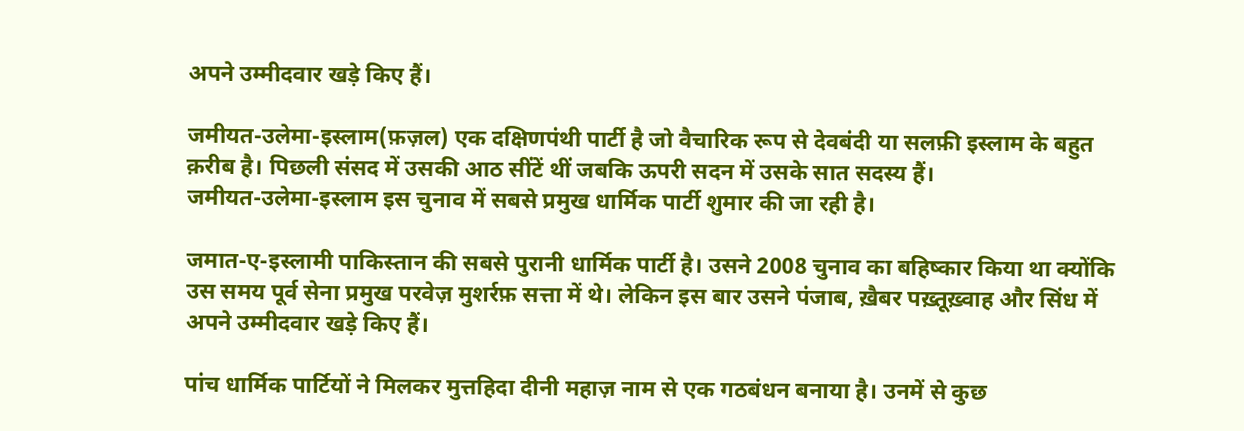अपने उम्मीदवार खड़े किए हैं।

जमीयत-उलेमा-इस्लाम(फ़ज़ल) एक दक्षिणपंथी पार्टी है जो वैचारिक रूप से देवबंदी या सलफ़ी इस्लाम के बहुत क़रीब है। पिछली संसद में उसकी आठ सींटें थीं जबकि ऊपरी सदन में उसके सात सदस्य हैं।
जमीयत-उलेमा-इस्लाम इस चुनाव में सबसे प्रमुख धार्मिक पार्टी शुमार की जा रही है।

जमात-ए-इस्लामी पाकिस्तान की सबसे पुरानी धार्मिक पार्टी है। उसने 2008 चुनाव का बहिष्कार किया था क्योंकि उस समय पूर्व सेना प्रमुख परवेज़ मुशर्रफ़ सत्ता में थे। लेकिन इस बार उसने पंजाब, ख़ैबर पख़्तूख़्वाह और सिंध में अपने उम्मीदवार खड़े किए हैं।

पांच धार्मिक पार्टियों ने मिलकर मुत्तहिदा दीनी महाज़ नाम से एक गठबंधन बनाया है। उनमें से कुछ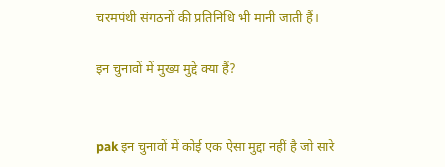चरमपंथी संगठनों की प्रतिनिधि भी मानी जाती हैं।

इन चुनावों में मुख्य मुद्दे क्या हैं?


pak इन चुनावों में कोई एक ऐसा मुद्दा नहीं है जो सारे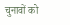चुनावों को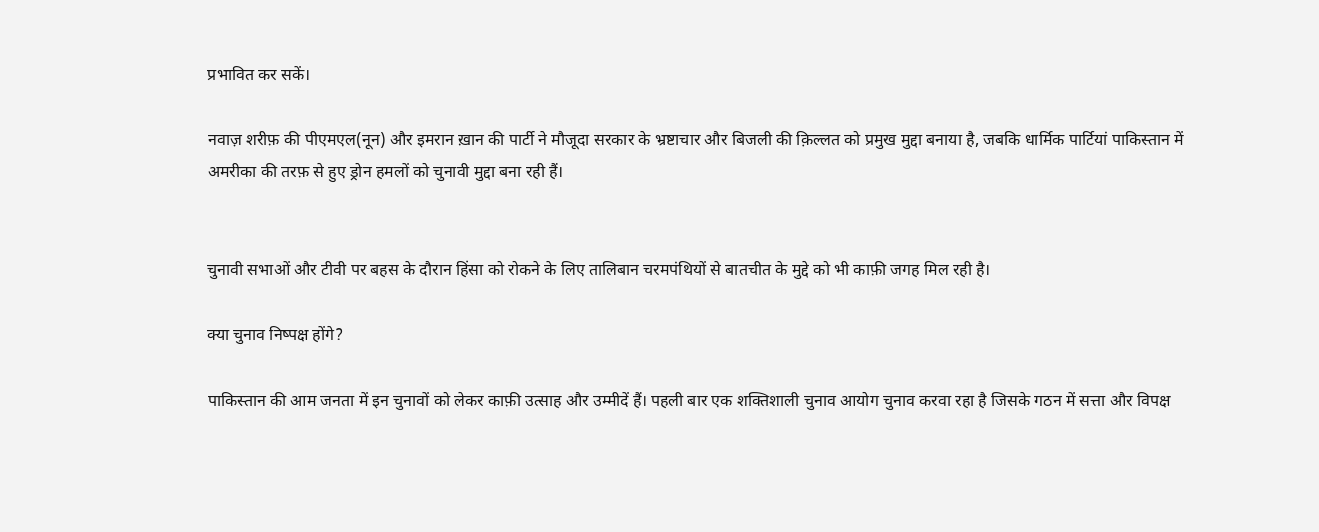प्रभावित कर सकें।

नवाज़ शरीफ़ की पीएमएल(नून) और इमरान ख़ान की पार्टी ने मौजूदा सरकार के भ्रष्टाचार और बिजली की क़िल्लत को प्रमुख मुद्दा बनाया है, जबकि धार्मिक पार्टियां पाकिस्तान में अमरीका की तरफ़ से हुए ड्रोन हमलों को चुनावी मुद्दा बना रही हैं।


चुनावी सभाओं और टीवी पर बहस के दौरान हिंसा को रोकने के लिए तालिबान चरमपंथियों से बातचीत के मुद्दे को भी काफ़ी जगह मिल रही है।

क्या चुनाव निष्पक्ष होंगे?

पाकिस्तान की आम जनता में इन चुनावों को लेकर काफ़ी उत्साह और उम्मीदें हैं। पहली बार एक शक्तिशाली चुनाव आयोग चुनाव करवा रहा है जिसके गठन में सत्ता और विपक्ष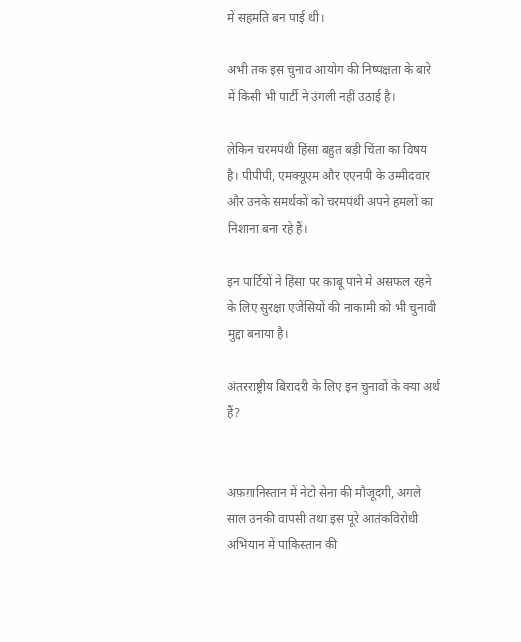में सहमति बन पाई थी।

अभी तक इस चुनाव आयोग की निष्पक्षता के बारे में किसी भी पार्टी ने उंगली नहीं उठाई है।

लेकिन चरमपंथी हिंसा बहुत बड़ी चिंता का विषय है। पीपीपी, एमक्यूएम और एएनपी के उम्मीदवार और उनके समर्थकों को चरमपंथी अपने हमलों का निशाना बना रहे हैं।

इन पार्टियों ने हिंसा पर क़ाबू पाने मे असफल रहने के लिए सुरक्षा एजेंसियों की नाकामी को भी चुनावी मुद्दा बनाया है।

अंतरराष्ट्रीय बिरादरी के लिए इन चुनावों के क्या अर्थ हैं?


अफ़ग़ानिस्तान में नेटो सेना की मौजूदगी, अगले साल उनकी वापसी तथा इस पूरे आतंकविरोधी अभियान में पाकिस्तान की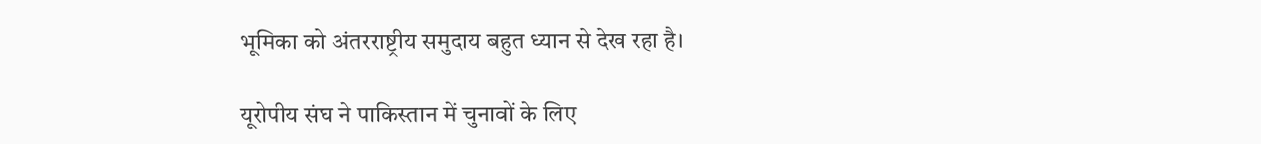भूमिका को अंतरराष्ट्रीय समुदाय बहुत ध्यान से देख रहा है।

यूरोपीय संघ ने पाकिस्तान में चुनावों के लिए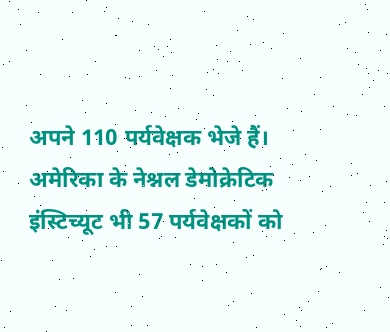अपने 110 पर्यवेक्षक भेजे हैं। अमेरिका के नेश्नल डेमोक्रेटिक इंस्टिच्यूट भी 57 पर्यवेक्षकों को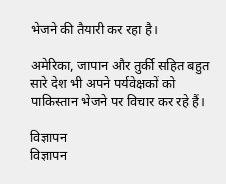भेजने की तैयारी कर रहा है।

अमेरिका, जापान और तुर्की सहित बहुत सारे देश भी अपने पर्यवेक्षकों को पाकिस्तान भेजने पर विचार कर रहे हैं।

विज्ञापन
विज्ञापन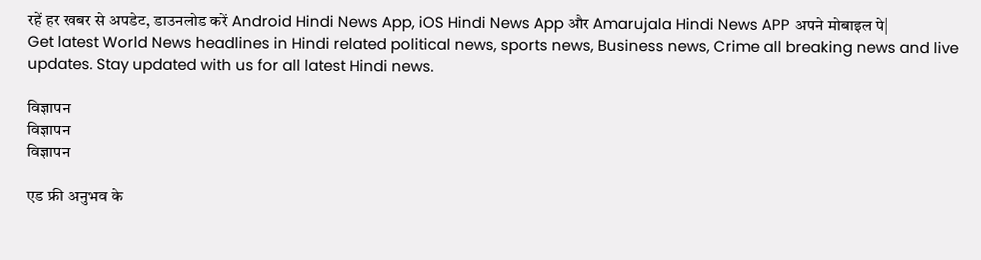रहें हर खबर से अपडेट, डाउनलोड करें Android Hindi News App, iOS Hindi News App और Amarujala Hindi News APP अपने मोबाइल पे|
Get latest World News headlines in Hindi related political news, sports news, Business news, Crime all breaking news and live updates. Stay updated with us for all latest Hindi news.

विज्ञापन
विज्ञापन
विज्ञापन

एड फ्री अनुभव के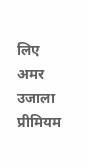लिए अमर उजाला प्रीमियम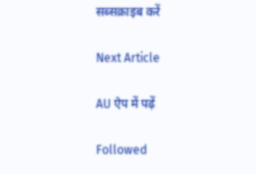सब्सक्राइब करें

Next Article

AU ऐप में पढ़ें

Followed